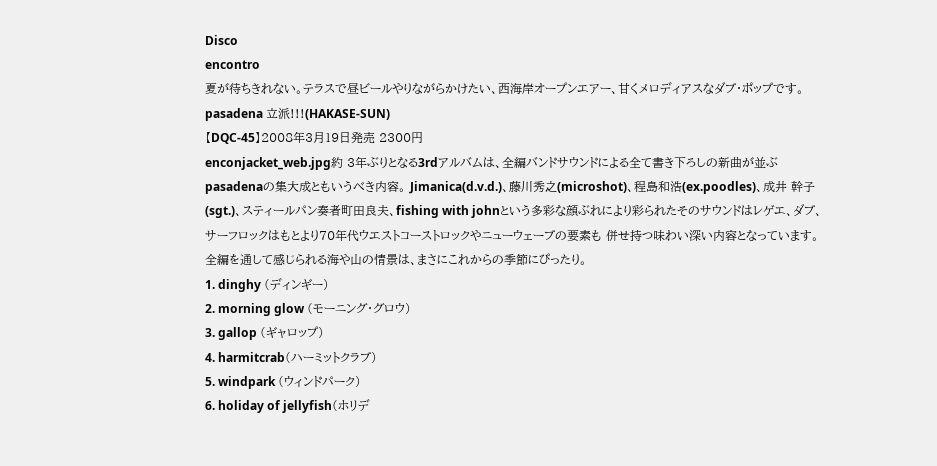Disco
encontro
夏が待ちきれない。テラスで昼ビールやりながらかけたい、西海岸オープンエアー、甘くメロディアスなダブ・ポップです。pasadena 立派!!!(HAKASE-SUN)
【DQC-45】2008年3月19日発売 2300円
enconjacket_web.jpg約 3年ぶりとなる3rdアルバムは、全編バンドサウンドによる全て書き下ろしの新曲が並ぶpasadenaの集大成ともいうべき内容。 Jimanica(d.v.d.)、藤川秀之(microshot)、程島和浩(ex.poodles)、成井 幹子(sgt.)、スティールパン奏者町田良夫、fishing with johnという多彩な顔ぶれにより彩られたそのサウンドはレゲエ、ダブ、サーフロックはもとより70年代ウエストコーストロックやニューウェーブの要素も 併せ持つ味わい深い内容となっています。全編を通して感じられる海や山の情景は、まさにこれからの季節にぴったり。
1. dinghy (ディンギー)
2. morning glow (モーニング・グロウ)
3. gallop (ギャロップ)
4. harmitcrab(ハーミットクラブ)
5. windpark (ウィンドパーク)
6. holiday of jellyfish(ホリデ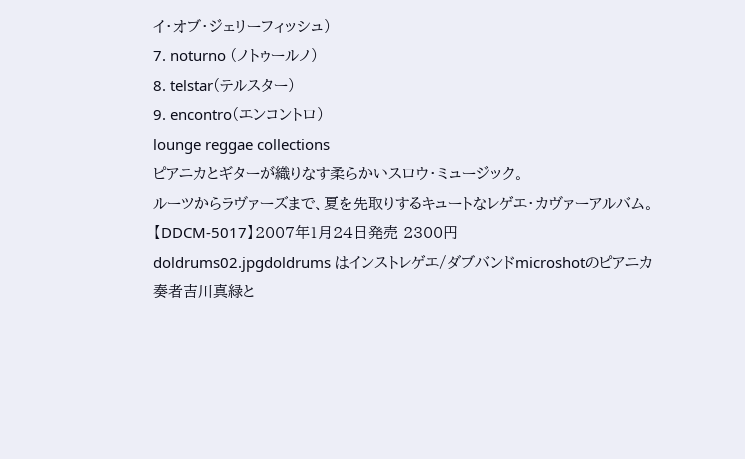イ・オブ・ジェリーフィッシュ)
7. noturno (ノトゥールノ)
8. telstar(テルスター)
9. encontro(エンコントロ)
lounge reggae collections
ピアニカとギターが織りなす柔らかいスロウ・ミュージック。
ルーツからラヴァーズまで、夏を先取りするキュートなレゲエ・カヴァーアルバム。
【DDCM-5017】2007年1月24日発売 2300円
doldrums02.jpgdoldrums はインストレゲエ/ダブバンドmicroshotのピアニカ奏者吉川真緑と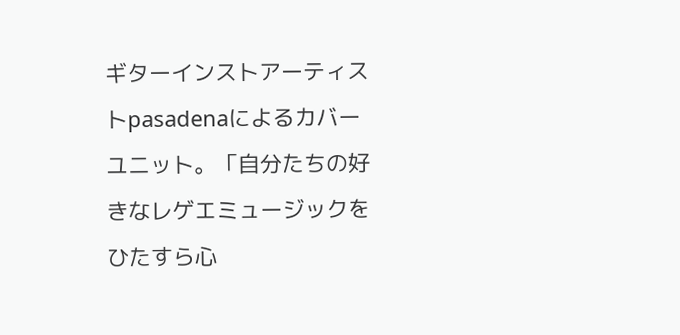ギターインストアーティストpasadenaによるカバーユニット。「自分たちの好きなレゲエミュージックをひたすら心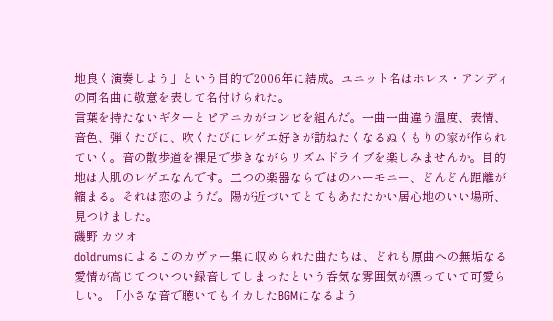地良く演奏しよう」という目的で2006年に結成。ユニット名はホレス・アンディの同名曲に敬意を表して名付けられた。
言葉を持たないギターとピアニカがコンビを組んだ。一曲一曲違う温度、表情、音色、弾くたびに、吹くたびにレゲエ好きが訪ねたくなるぬくもりの家が作られていく。音の散歩道を裸足で歩きながらリズムドライブを楽しみませんか。目的地は人肌のレゲエなんです。二つの楽器ならではのハーモニー、どんどん距離が縮まる。それは恋のようだ。陽が近づいてとてもあたたかい居心地のいい場所、見つけました。
磯野 カツオ
doldrumsによるこのカヴァー集に収められた曲たちは、どれも原曲への無垢なる愛情が高じてついつい録音してしまったという呑気な雰囲気が漂っていて可愛らしい。「小さな音で聴いてもイカしたBGMになるよう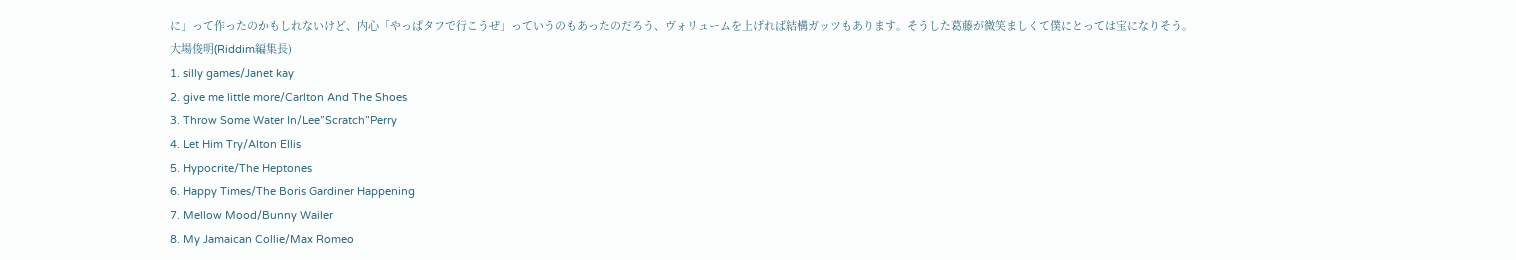に」って作ったのかもしれないけど、内心「やっぱタフで行こうぜ」っていうのもあったのだろう、ヴォリュームを上げれば結構ガッツもあります。そうした葛藤が微笑ましくて僕にとっては宝になりそう。
大場俊明(Riddim編集長)
1. silly games/Janet kay
2. give me little more/Carlton And The Shoes
3. Throw Some Water In/Lee”Scratch”Perry
4. Let Him Try/Alton Ellis
5. Hypocrite/The Heptones
6. Happy Times/The Boris Gardiner Happening
7. Mellow Mood/Bunny Wailer
8. My Jamaican Collie/Max Romeo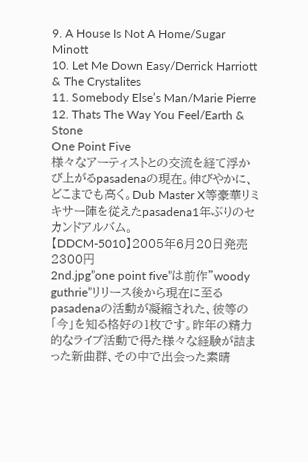9. A House Is Not A Home/Sugar Minott
10. Let Me Down Easy/Derrick Harriott & The Crystalites
11. Somebody Else’s Man/Marie Pierre
12. Thats The Way You Feel/Earth & Stone
One Point Five
様々なアーティストとの交流を経て浮かび上がるpasadenaの現在。伸びやかに、どこまでも高く。Dub Master X等豪華リミキサー陣を従えたpasadena1年ぶりのセカンドアルバム。
【DDCM-5010】2005年6月20日発売 2300円
2nd.jpg”one point five”は前作”woody guthrie”リリース後から現在に至るpasadenaの活動が凝縮された、彼等の「今」を知る格好の1枚です。昨年の精力的なライブ活動で得た様々な経験が詰まった新曲群、その中で出会った素晴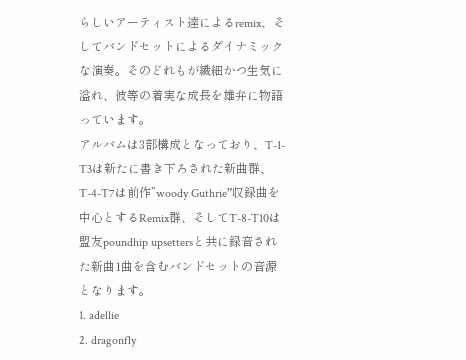らしいアーティスト達によるremix、そしてバンドセットによるダイナミックな演奏。そのどれもが繊細かつ生気に溢れ、彼等の着実な成長を雄弁に物語っています。
アルバムは3部構成となっており、T-1-T3は新たに書き下ろされた新曲群、T-4-T7は前作”woody Guthrie”収録曲を中心とするRemix群、そしてT-8-T10は盟友poundhip upsettersと共に録音された新曲1曲を含むバンドセットの音源となります。
1. adellie
2. dragonfly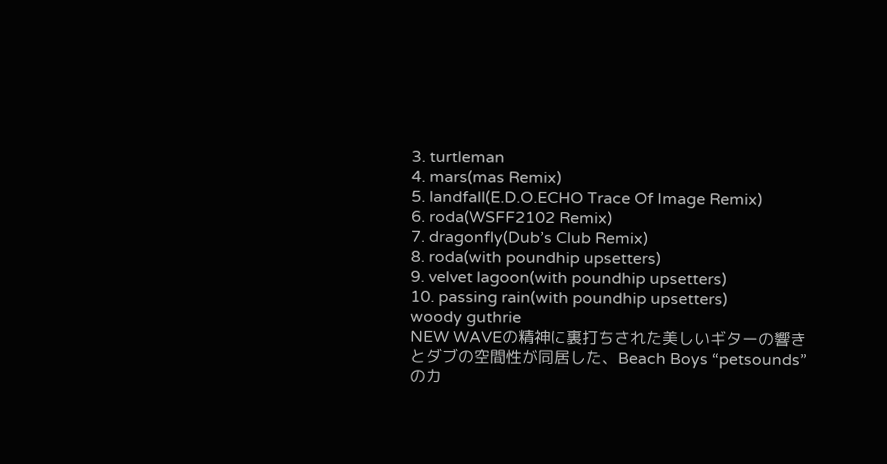3. turtleman
4. mars(mas Remix)
5. landfall(E.D.O.ECHO Trace Of Image Remix)
6. roda(WSFF2102 Remix)
7. dragonfly(Dub’s Club Remix)
8. roda(with poundhip upsetters)
9. velvet lagoon(with poundhip upsetters)
10. passing rain(with poundhip upsetters)
woody guthrie
NEW WAVEの精神に裏打ちされた美しいギターの響きとダブの空間性が同居した、Beach Boys “petsounds”のカ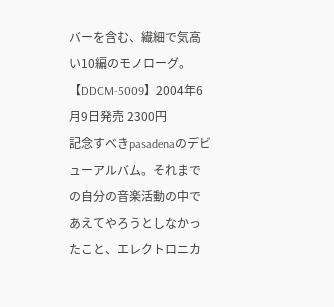バーを含む、繊細で気高い10編のモノローグ。
【DDCM-5009】2004年6月9日発売 2300円
記念すべきpasadenaのデビューアルバム。それまでの自分の音楽活動の中であえてやろうとしなかったこと、エレクトロニカ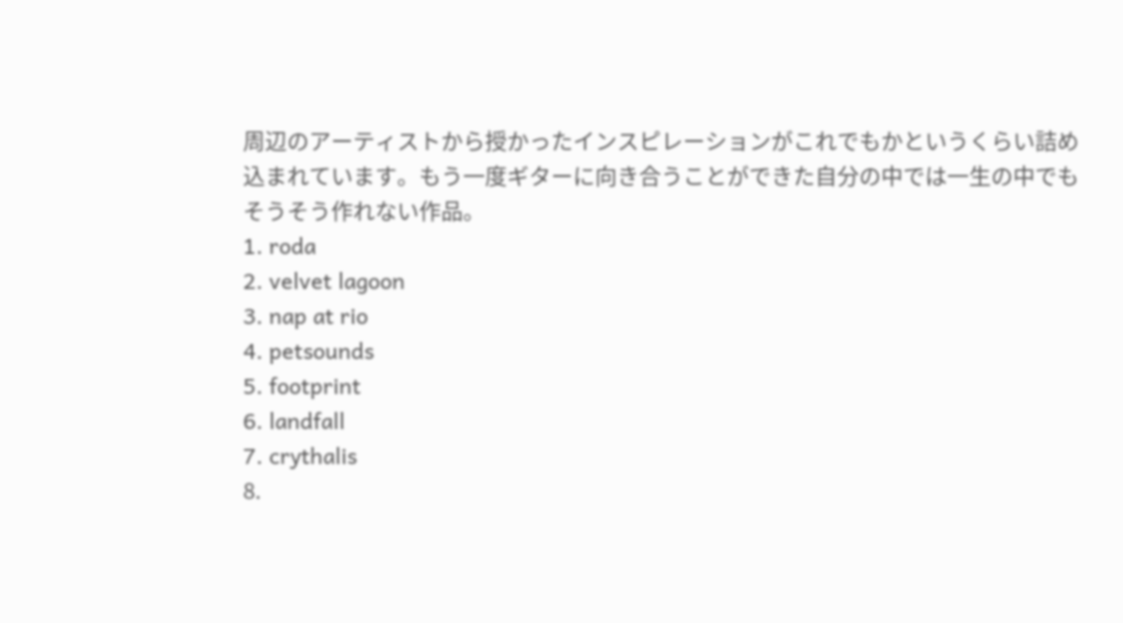周辺のアーティストから授かったインスピレーションがこれでもかというくらい詰め込まれています。もう一度ギターに向き合うことができた自分の中では一生の中でもそうそう作れない作品。
1. roda
2. velvet lagoon
3. nap at rio
4. petsounds
5. footprint
6. landfall
7. crythalis
8.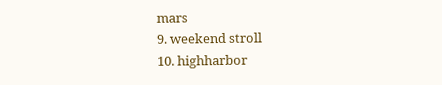mars
9. weekend stroll
10. highharbor